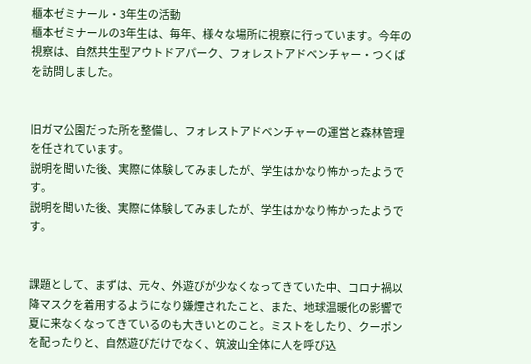櫃本ゼミナール・3年生の活動
櫃本ゼミナールの3年生は、毎年、様々な場所に視察に行っています。今年の視察は、自然共生型アウトドアパーク、フォレストアドベンチャー・つくばを訪問しました。


旧ガマ公園だった所を整備し、フォレストアドベンチャーの運営と森林管理を任されています。
説明を聞いた後、実際に体験してみましたが、学生はかなり怖かったようです。
説明を聞いた後、実際に体験してみましたが、学生はかなり怖かったようです。


課題として、まずは、元々、外遊びが少なくなってきていた中、コロナ禍以降マスクを着用するようになり嫌煙されたこと、また、地球温暖化の影響で夏に来なくなってきているのも大きいとのこと。ミストをしたり、クーポンを配ったりと、自然遊びだけでなく、筑波山全体に人を呼び込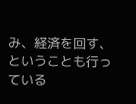み、経済を回す、ということも行っている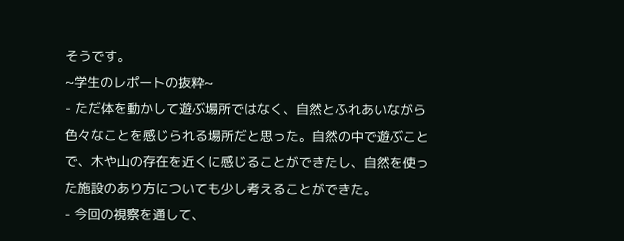そうです。
~学生のレポートの抜粋~
- ただ体を動かして遊ぶ場所ではなく、自然とふれあいながら色々なことを感じられる場所だと思った。自然の中で遊ぶことで、木や山の存在を近くに感じることができたし、自然を使った施設のあり方についても少し考えることができた。
- 今回の視察を通して、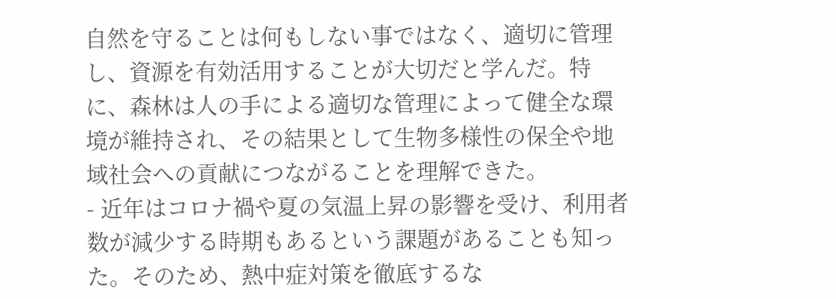自然を守ることは何もしない事ではなく、適切に管理し、資源を有効活用することが大切だと学んだ。特に、森林は人の手による適切な管理によって健全な環境が維持され、その結果として生物多様性の保全や地域社会への貢献につながることを理解できた。
- 近年はコロナ禍や夏の気温上昇の影響を受け、利用者数が減少する時期もあるという課題があることも知った。そのため、熱中症対策を徹底するな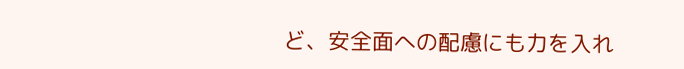ど、安全面への配慮にも力を入れ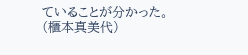ていることが分かった。
(櫃本真美代)